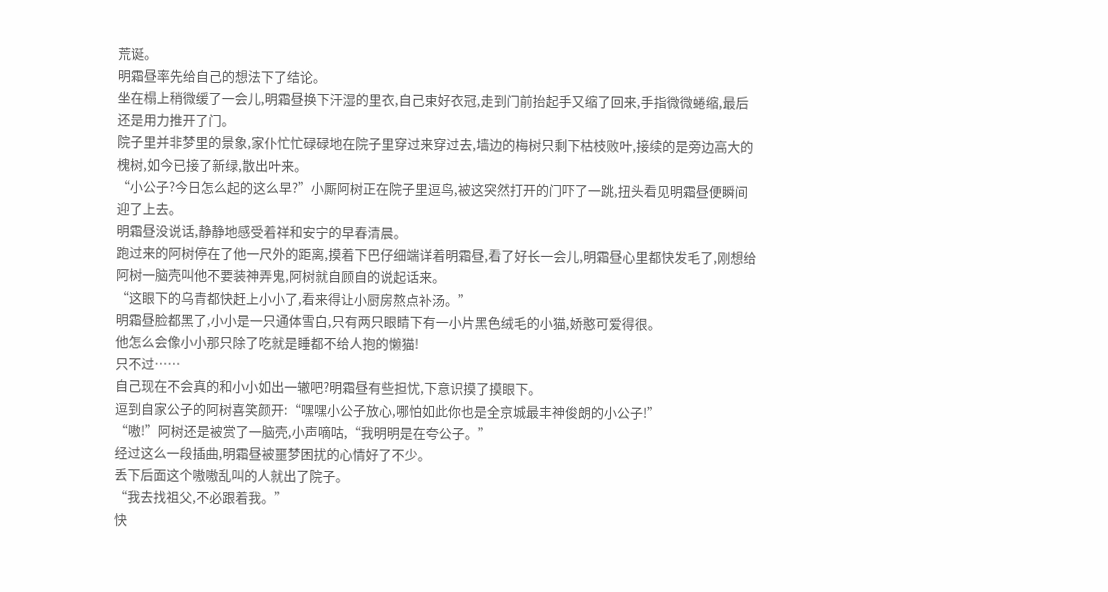荒诞。
明霜昼率先给自己的想法下了结论。
坐在榻上稍微缓了一会儿,明霜昼换下汗湿的里衣,自己束好衣冠,走到门前抬起手又缩了回来,手指微微蜷缩,最后还是用力推开了门。
院子里并非梦里的景象,家仆忙忙碌碌地在院子里穿过来穿过去,墙边的梅树只剩下枯枝败叶,接续的是旁边高大的槐树,如今已接了新绿,散出叶来。
“小公子?今日怎么起的这么早?”小厮阿树正在院子里逗鸟,被这突然打开的门吓了一跳,扭头看见明霜昼便瞬间迎了上去。
明霜昼没说话,静静地感受着祥和安宁的早春清晨。
跑过来的阿树停在了他一尺外的距离,摸着下巴仔细端详着明霜昼,看了好长一会儿,明霜昼心里都快发毛了,刚想给阿树一脑壳叫他不要装神弄鬼,阿树就自顾自的说起话来。
“这眼下的乌青都快赶上小小了,看来得让小厨房熬点补汤。”
明霜昼脸都黑了,小小是一只通体雪白,只有两只眼睛下有一小片黑色绒毛的小猫,娇憨可爱得很。
他怎么会像小小那只除了吃就是睡都不给人抱的懒猫!
只不过……
自己现在不会真的和小小如出一辙吧?明霜昼有些担忧,下意识摸了摸眼下。
逗到自家公子的阿树喜笑颜开:“嘿嘿小公子放心,哪怕如此你也是全京城最丰神俊朗的小公子!”
“嗷!”阿树还是被赏了一脑壳,小声嘀咕,“我明明是在夸公子。”
经过这么一段插曲,明霜昼被噩梦困扰的心情好了不少。
丢下后面这个嗷嗷乱叫的人就出了院子。
“我去找祖父,不必跟着我。”
快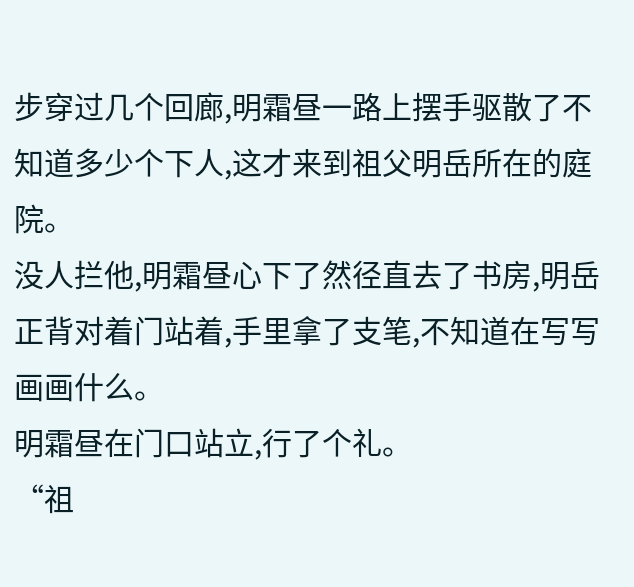步穿过几个回廊,明霜昼一路上摆手驱散了不知道多少个下人,这才来到祖父明岳所在的庭院。
没人拦他,明霜昼心下了然径直去了书房,明岳正背对着门站着,手里拿了支笔,不知道在写写画画什么。
明霜昼在门口站立,行了个礼。
“祖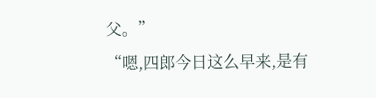父。”
“嗯,四郎今日这么早来,是有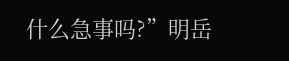什么急事吗?”明岳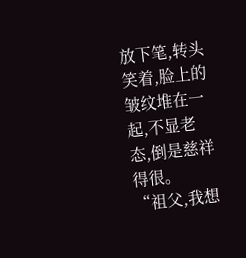放下笔,转头笑着,脸上的皱纹堆在一起,不显老态,倒是慈祥得很。
“祖父,我想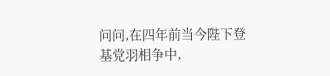问问,在四年前当今陛下登基党羽相争中,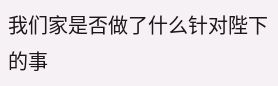我们家是否做了什么针对陛下的事